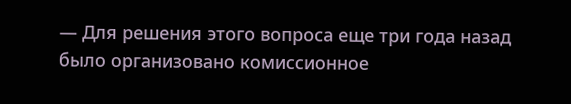— Для решения этого вопроса еще три года назад было организовано комиссионное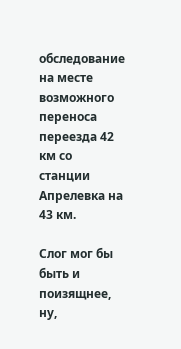обследование на месте возможного переноса переезда 42 км со станции Апрелевка на 43 км.

Слог мог бы быть и поизящнее, ну,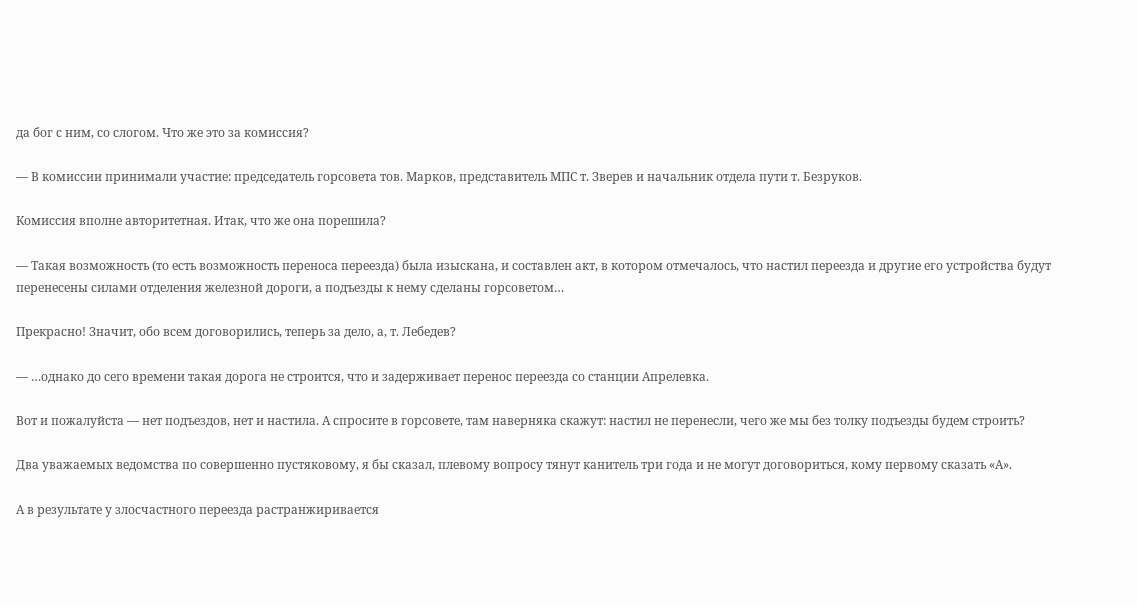да бог с ним, со слогом. Что же это за комиссия?

— В комиссии принимали участие: председатель горсовета тов. Марков, представитель МПС т. Зверев и начальник отдела пути т. Безруков.

Комиссия вполне авторитетная. Итак, что же она порешила?

— Такая возможность (то есть возможность переноса переезда) была изыскана, и составлен акт, в котором отмечалось, что настил переезда и другие его устройства будут перенесены силами отделения железной дороги, а подъезды к нему сделаны горсоветом…

Прекрасно! Значит, обо всем договорились, теперь за дело, а, т. Лебедев?

— …однако до сего времени такая дорога не строится, что и задерживает перенос переезда со станции Апрелевка.

Вот и пожалуйста — нет подъездов, нет и настила. А спросите в горсовете, там наверняка скажут: настил не перенесли, чего же мы без толку подъезды будем строить?

Два уважаемых ведомства по совершенно пустяковому, я бы сказал, плевому вопросу тянут канитель три года и не могут договориться, кому первому сказать «А».

А в результате у злосчастного переезда растранжиривается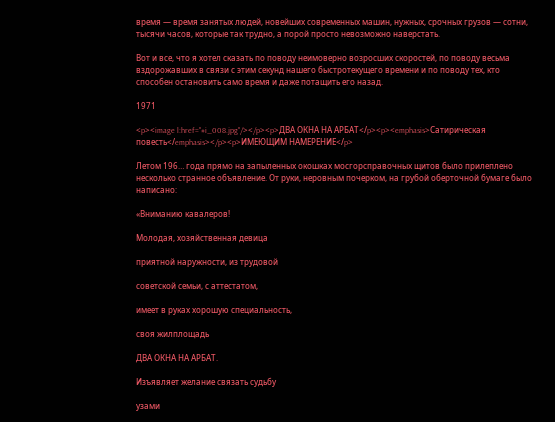время — время занятых людей, новейших современных машин, нужных, срочных грузов — сотни, тысячи часов, которые так трудно, а порой просто невозможно наверстать.

Вот и все, что я хотел сказать по поводу неимоверно возросших скоростей, по поводу весьма вздорожавших в связи с этим секунд нашего быстротекущего времени и по поводу тех, кто способен остановить само время и даже потащить его назад.

1971

<p><image l:href="#i_008.jpg"/></p><p>ДВА ОКНА НА АРБАТ</p><p><emphasis>Сатирическая повесть</emphasis></p><p>ИМЕЮЩИМ НАМЕРЕНИЕ</p>

Летом 196… года прямо на запыленных окошках мосгорсправочных щитов было прилеплено несколько странное объявление. От руки, неровным почерком, на грубой оберточной бумаге было написано:

«Вниманию кавалеров!

Молодая, хозяйственная девица

приятной наружности, из трудовой

советской семьи, с аттестатом,

имеет в руках хорошую специальность,

своя жилплощадь

ДВА ОКНА НА АРБАТ.

Изъявляет желание связать судьбу

узами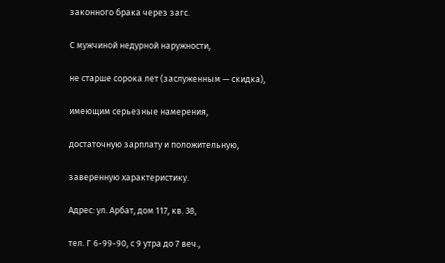законного брака через загс.

С мужчиной недурной наружности,

не старше сорока лет (заслуженным — скидка),

имеющим серьезные намерения,

достаточную зарплату и положительную,

заверенную характеристику.

Адрес: ул. Арбат, дом 117, кв. 38,

тел. Г 6-99-90, с 9 утра до 7 веч.,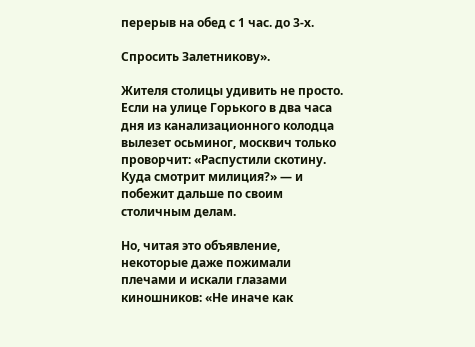перерыв на обед с 1 час. до 3-х.

Спросить Залетникову».

Жителя столицы удивить не просто. Если на улице Горького в два часа дня из канализационного колодца вылезет осьминог, москвич только проворчит: «Распустили скотину. Куда смотрит милиция?» — и побежит дальше по своим столичным делам.

Но, читая это объявление, некоторые даже пожимали плечами и искали глазами киношников: «Не иначе как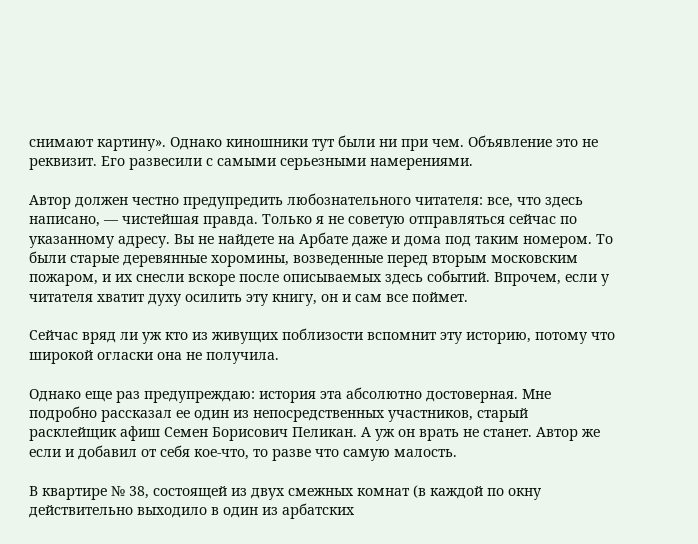снимают картину». Однако киношники тут были ни при чем. Объявление это не реквизит. Его развесили с самыми серьезными намерениями.

Автор должен честно предупредить любознательного читателя: все, что здесь написано, — чистейшая правда. Только я не советую отправляться сейчас по указанному адресу. Вы не найдете на Арбате даже и дома под таким номером. То были старые деревянные хоромины, возведенные перед вторым московским пожаром, и их снесли вскоре после описываемых здесь событий. Впрочем, если у читателя хватит духу осилить эту книгу, он и сам все поймет.

Сейчас вряд ли уж кто из живущих поблизости вспомнит эту историю, потому что широкой огласки она не получила.

Однако еще раз предупреждаю: история эта абсолютно достоверная. Мне подробно рассказал ее один из непосредственных участников, старый расклейщик афиш Семен Борисович Пеликан. А уж он врать не станет. Автор же если и добавил от себя кое-что, то разве что самую малость.

В квартире № 38, состоящей из двух смежных комнат (в каждой по окну действительно выходило в один из арбатских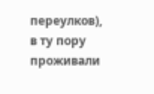переулков), в ту пору проживали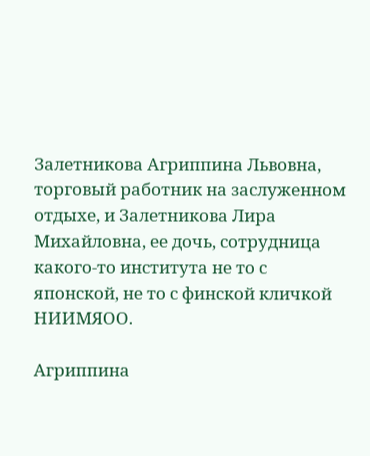Залетникова Агриппина Львовна, торговый работник на заслуженном отдыхе, и Залетникова Лира Михайловна, ее дочь, сотрудница какого-то института не то с японской, не то с финской кличкой НИИМЯОО.

Агриппина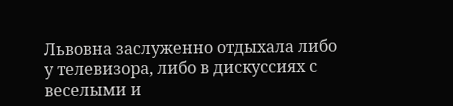Львовна заслуженно отдыхала либо у телевизора, либо в дискуссиях с веселыми и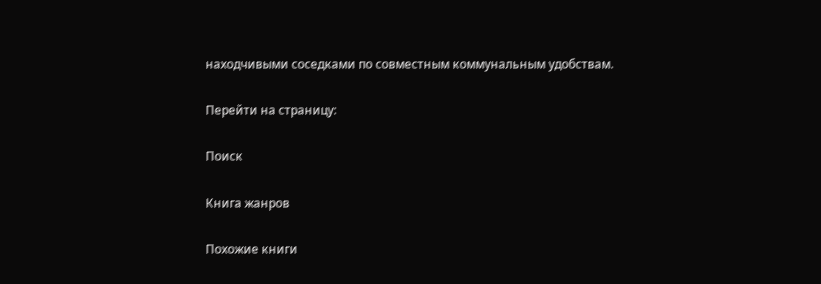находчивыми соседками по совместным коммунальным удобствам.

Перейти на страницу:

Поиск

Книга жанров

Похожие книги